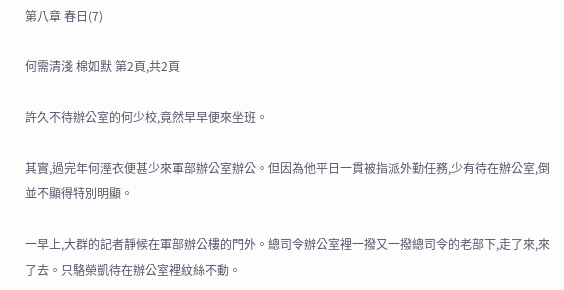第八章 春日(7)

何需清淺 棉如默 第2頁,共2頁

許久不待辦公室的何少校,竟然早早便來坐班。

其實,過完年何溼衣便甚少來軍部辦公室辦公。但因為他平日一貫被指派外勤任務,少有待在辦公室,倒並不顯得特別明顯。

一早上,大群的記者靜候在軍部辦公樓的門外。總司令辦公室裡一撥又一撥總司令的老部下,走了來,來了去。只駱榮凱待在辦公室裡紋絲不動。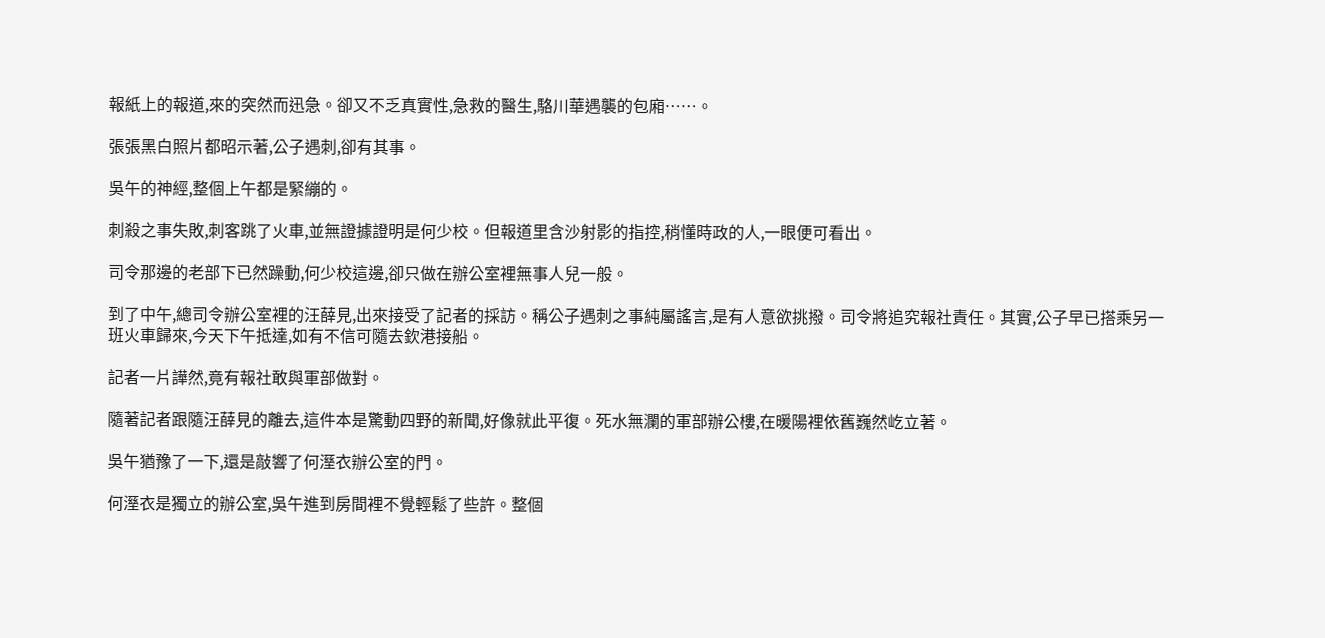報紙上的報道,來的突然而迅急。卻又不乏真實性,急救的醫生,駱川華遇襲的包廂……。

張張黑白照片都昭示著,公子遇刺,卻有其事。

吳午的神經,整個上午都是緊繃的。

刺殺之事失敗,刺客跳了火車,並無證據證明是何少校。但報道里含沙射影的指控,稍懂時政的人,一眼便可看出。

司令那邊的老部下已然躁動,何少校這邊,卻只做在辦公室裡無事人兒一般。

到了中午,總司令辦公室裡的汪薛見,出來接受了記者的採訪。稱公子遇刺之事純屬謠言,是有人意欲挑撥。司令將追究報社責任。其實,公子早已搭乘另一班火車歸來,今天下午抵達,如有不信可隨去欽港接船。

記者一片譁然,竟有報社敢與軍部做對。

隨著記者跟隨汪薛見的離去,這件本是驚動四野的新聞,好像就此平復。死水無瀾的軍部辦公樓,在暖陽裡依舊巍然屹立著。

吳午猶豫了一下,還是敲響了何溼衣辦公室的門。

何溼衣是獨立的辦公室,吳午進到房間裡不覺輕鬆了些許。整個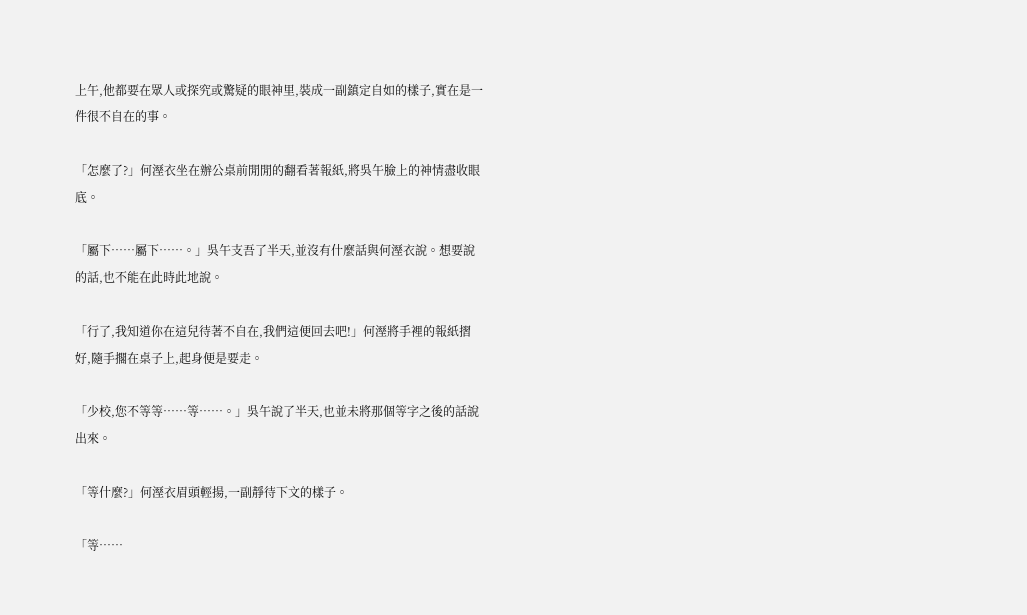上午,他都要在眾人或探究或驚疑的眼神里,裝成一副鎮定自如的樣子,實在是一件很不自在的事。

「怎麼了?」何溼衣坐在辦公桌前閒閒的翻看著報紙,將吳午臉上的神情盡收眼底。

「屬下……屬下……。」吳午支吾了半天,並沒有什麼話與何溼衣說。想要說的話,也不能在此時此地說。

「行了,我知道你在這兒待著不自在,我們這便回去吧!」何溼將手裡的報紙摺好,隨手擱在桌子上,起身便是要走。

「少校,您不等等……等……。」吳午說了半天,也並未將那個等字之後的話說出來。

「等什麼?」何溼衣眉頭輕揚,一副靜待下文的樣子。

「等……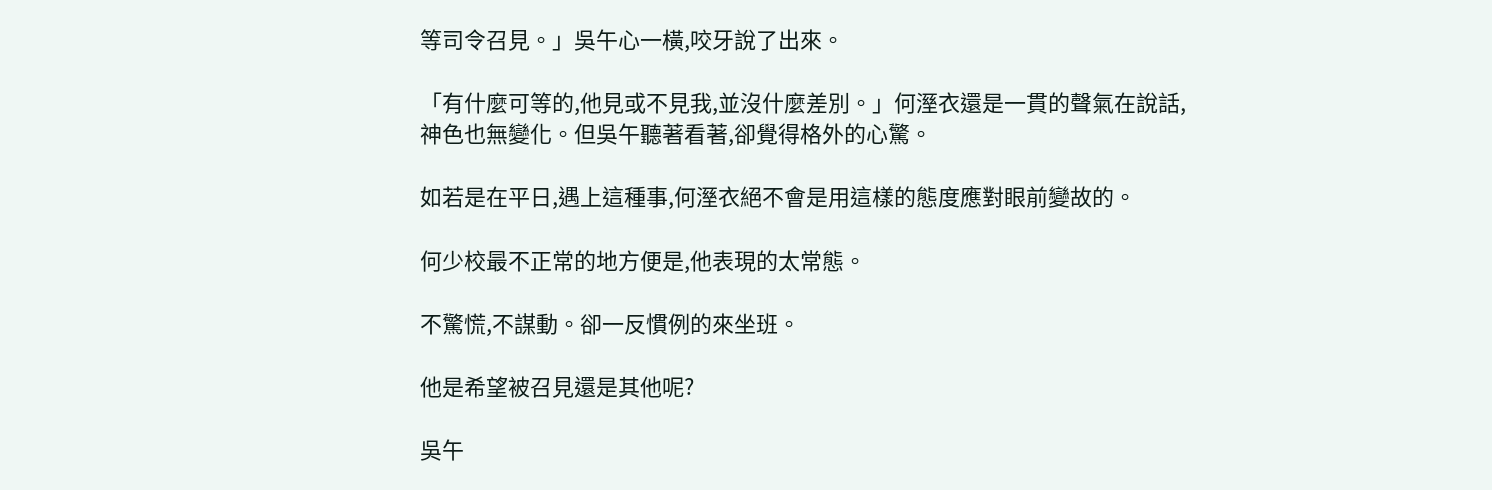等司令召見。」吳午心一橫,咬牙說了出來。

「有什麼可等的,他見或不見我,並沒什麼差別。」何溼衣還是一貫的聲氣在說話,神色也無變化。但吳午聽著看著,卻覺得格外的心驚。

如若是在平日,遇上這種事,何溼衣絕不會是用這樣的態度應對眼前變故的。

何少校最不正常的地方便是,他表現的太常態。

不驚慌,不謀動。卻一反慣例的來坐班。

他是希望被召見還是其他呢?

吳午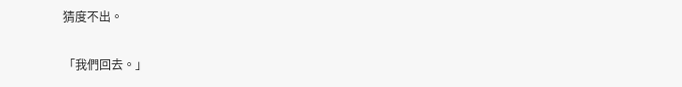猜度不出。

「我們回去。」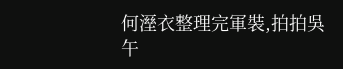何溼衣整理完軍裝,拍拍吳午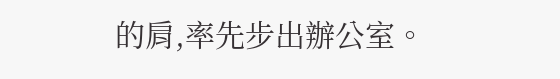的肩,率先步出辦公室。